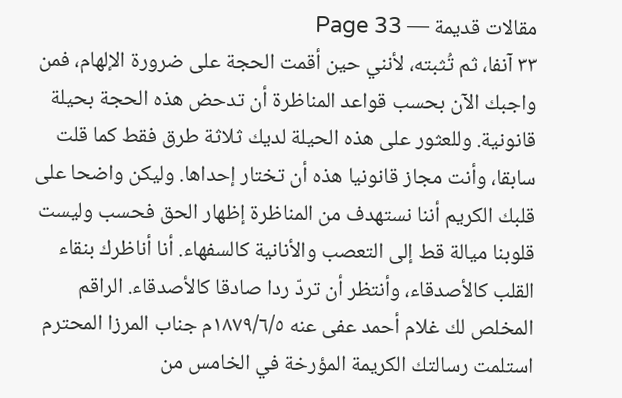مقالات قديمة — Page 33
۳۳ آنفا، ثم تُثبته، لأنني حين أقمت الحجة على ضرورة الإلهام، فمن واجبك الآن بحسب قواعد المناظرة أن تدحض هذه الحجة بحيلة قانونية. وللعثور على هذه الحيلة لديك ثلاثة طرق فقط كما قلت سابقا، وأنت مجاز قانونيا هذه أن تختار إحداها. وليكن واضحا على قلبك الكريم أننا نستهدف من المناظرة إظهار الحق فحسب وليست قلوبنا ميالة قط إلى التعصب والأنانية كالسفهاء. أنا أناظرك بنقاء القلب كالأصدقاء، وأنتظر أن تردّ ردا صادقا كالأصدقاء. الراقم المخلص لك غلام أحمد عفى عنه ١٨٧٩/٦/٥م جناب المرزا المحترم استلمت رسالتك الكريمة المؤرخة في الخامس من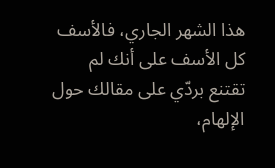هذا الشهر الجاري، فالأسف كل الأسف على أنك لم تقتنع بردّي على مقالك حول الإلهام،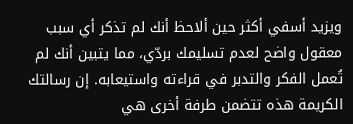ويزيد أسفي أكثر حين ألاحظ أنك لم تذكر أي سبب معقول واضح لعدم تسليمك بردّي، مما يتبين أنك لم تُعمل الفكر والتدبر في قراءته واستيعابه. إن رسالتك الكريمة هذه تتضمن طرفة أخرى هي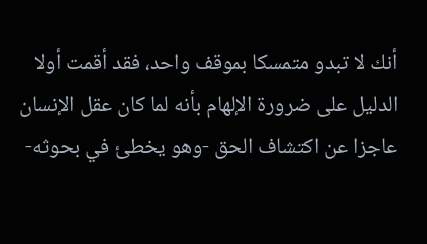أنك لا تبدو متمسكا بموقف واحد، فقد أقمت أولا الدليل على ضرورة الإلهام بأنه لما كان عقل الإنسان عاجزا عن اكتشاف الحق -وهو يخطئ في بحوثه-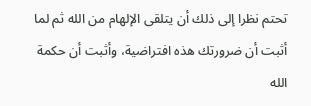تحتم نظرا إلى ذلك أن يتلقى الإلهام من الله ثم لما أثبت أن ضرورتك هذه افتراضية، وأثبت أن حكمة الله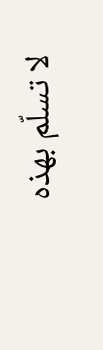لا تسلّم بهذه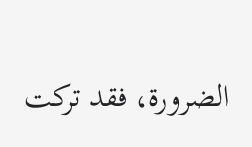الضرورة، فقد تركت